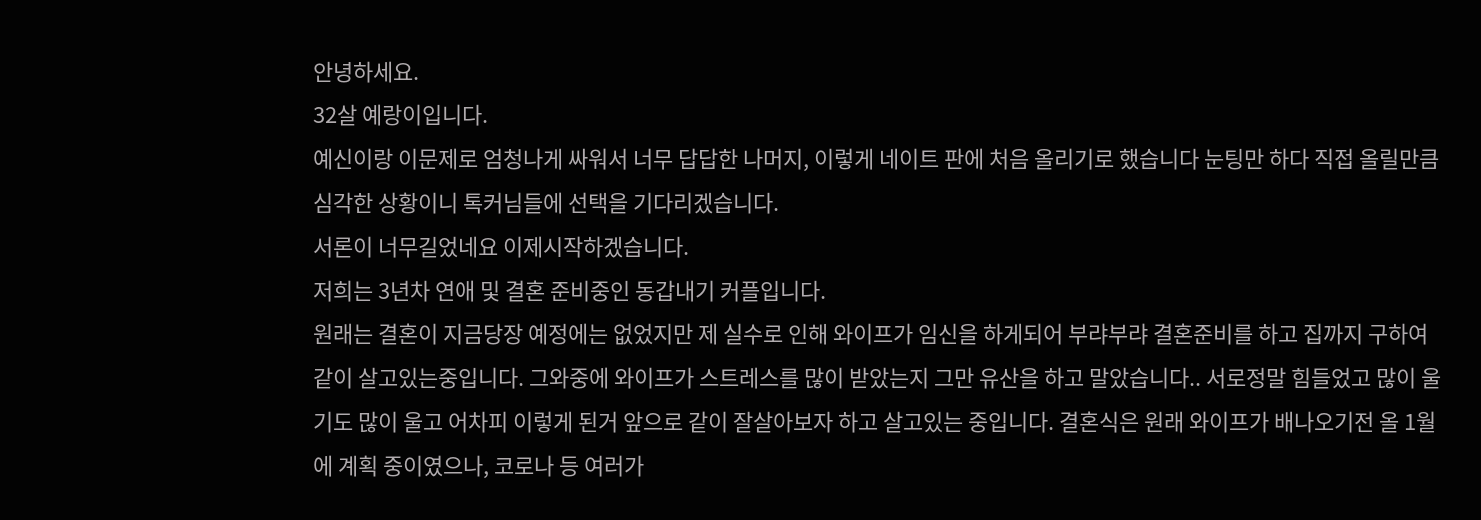안녕하세요.
32살 예랑이입니다.
예신이랑 이문제로 엄청나게 싸워서 너무 답답한 나머지, 이렇게 네이트 판에 처음 올리기로 했습니다 눈팅만 하다 직접 올릴만큼 심각한 상황이니 톡커님들에 선택을 기다리겠습니다.
서론이 너무길었네요 이제시작하겠습니다.
저희는 3년차 연애 및 결혼 준비중인 동갑내기 커플입니다.
원래는 결혼이 지금당장 예정에는 없었지만 제 실수로 인해 와이프가 임신을 하게되어 부랴부랴 결혼준비를 하고 집까지 구하여 같이 살고있는중입니다. 그와중에 와이프가 스트레스를 많이 받았는지 그만 유산을 하고 말았습니다.. 서로정말 힘들었고 많이 울기도 많이 울고 어차피 이렇게 된거 앞으로 같이 잘살아보자 하고 살고있는 중입니다. 결혼식은 원래 와이프가 배나오기전 올 1월에 계획 중이였으나, 코로나 등 여러가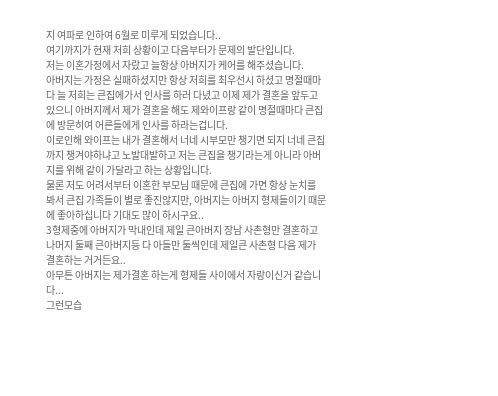지 여파로 인하여 6월로 미루게 되었습니다..
여기까지가 현재 저희 상황이고 다음부터가 문제의 발단입니다.
저는 이혼가정에서 자랐고 늘항상 아버지가 케어를 해주셨습니다.
아버지는 가정은 실패하셨지만 항상 저희를 최우선시 하셨고 명절때마다 늘 저희는 큰집에가서 인사를 하러 다녔고 이제 제가 결혼을 앞두고 있으니 아버지께서 제가 결혼을 해도 제와이프랑 같이 명절때마다 큰집에 방문히여 어른들에게 인사를 하라는겁니다.
이로인해 와이프는 내가 결혼해서 너네 시부모만 챙기면 되지 너네 큰집까지 챙겨야하냐고 노발대발하고 저는 큰집을 챙기라는게 아니라 아버지를 위해 같이 가달라고 하는 상황입니다.
물론 저도 어려서부터 이혼한 부모님 때문에 큰집에 가면 항상 눈치를 봐서 큰집 가족들이 별로 좋진않지만, 아버지는 아버지 형제들이기 때문에 좋아하십니다 기대도 많이 하시구요..
3형제중에 아버지가 막내인데 제일 큰아버지 장남 사촌형만 결혼하고 나머지 둘째 큰아버지등 다 아들만 둘씩인데 제일큰 사촌형 다음 제가 결혼하는 거거든요..
아무튼 아버지는 제가결혼 하는게 형제들 사이에서 자랑이신거 같습니다...
그런모습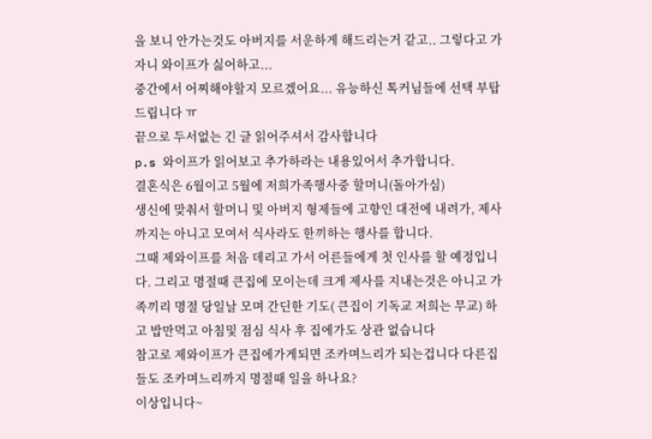을 보니 안가는것도 아버지를 서운하게 해드리는거 같고.. 그렇다고 가자니 와이프가 싫어하고...
중간에서 어찌해야할지 모르겠어요... 유능하신 톡커님들에 선택 부탑드립니다 ㅠ
끝으로 두서없는 긴 글 읽어주셔서 감사합니다
p.s 와이프가 읽어보고 추가하라는 내용있어서 추가합니다.
결혼식은 6월이고 5월에 저희가족행사중 할머니(돌아가심)
생신에 맞춰서 할머니 및 아버지 형제들에 고향인 대전에 내려가, 제사까지는 아니고 모여서 식사라도 한끼하는 행사를 합니다.
그때 제와이프를 처음 데리고 가서 어른들에게 첫 인사를 할 예정입니다. 그리고 명절때 큰집에 모이는데 크게 제사를 지내는것은 아니고 가족끼리 명절 당일날 모며 간딘한 기도( 큰집이 기독교 저희는 무교) 하고 밥만먹고 아침및 점심 식사 후 집에가도 상관 없습니다
참고로 제와이프가 큰집에가게되면 조카며느리가 되는겁니다 다른집들도 조카며느리까지 명절때 일을 하나요?
이상입니다~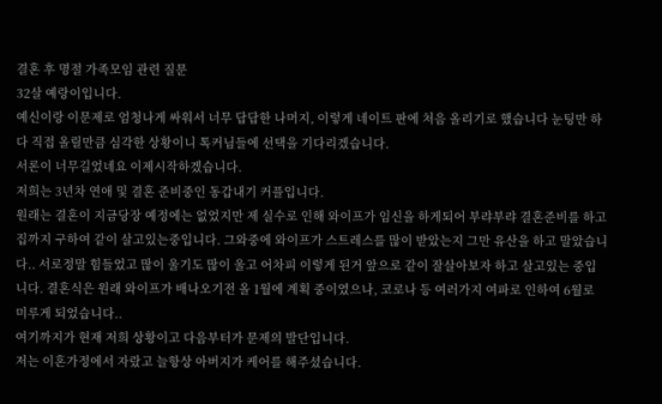결혼 후 명절 가족모임 관련 질문
32살 예랑이입니다.
예신이랑 이문제로 엄청나게 싸워서 너무 답답한 나머지, 이렇게 네이트 판에 처음 올리기로 했습니다 눈팅만 하다 직접 올릴만큼 심각한 상황이니 톡커님들에 선택을 기다리겠습니다.
서론이 너무길었네요 이제시작하겠습니다.
저희는 3년차 연애 및 결혼 준비중인 동갑내기 커플입니다.
원래는 결혼이 지금당장 예정에는 없었지만 제 실수로 인해 와이프가 임신을 하게되어 부랴부랴 결혼준비를 하고 집까지 구하여 같이 살고있는중입니다. 그와중에 와이프가 스트레스를 많이 받았는지 그만 유산을 하고 말았습니다.. 서로정말 힘들었고 많이 울기도 많이 울고 어차피 이렇게 된거 앞으로 같이 잘살아보자 하고 살고있는 중입니다. 결혼식은 원래 와이프가 배나오기전 올 1월에 계획 중이였으나, 코로나 등 여러가지 여파로 인하여 6월로 미루게 되었습니다..
여기까지가 현재 저희 상황이고 다음부터가 문제의 발단입니다.
저는 이혼가정에서 자랐고 늘항상 아버지가 케어를 해주셨습니다.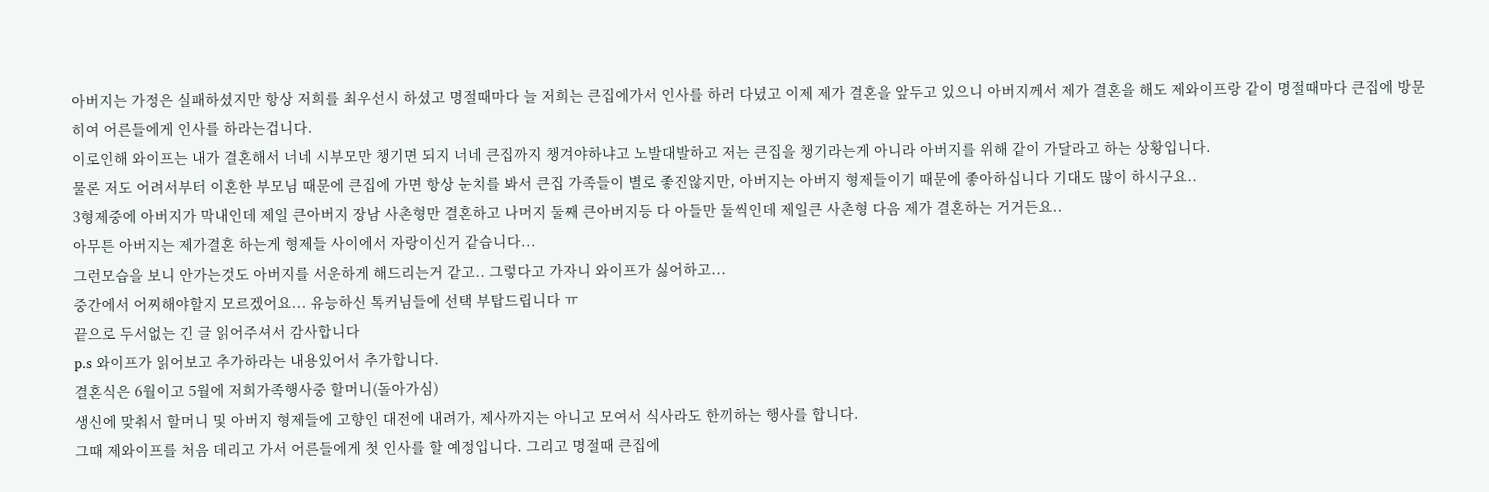아버지는 가정은 실패하셨지만 항상 저희를 최우선시 하셨고 명절때마다 늘 저희는 큰집에가서 인사를 하러 다녔고 이제 제가 결혼을 앞두고 있으니 아버지께서 제가 결혼을 해도 제와이프랑 같이 명절때마다 큰집에 방문히여 어른들에게 인사를 하라는겁니다.
이로인해 와이프는 내가 결혼해서 너네 시부모만 챙기면 되지 너네 큰집까지 챙겨야하냐고 노발대발하고 저는 큰집을 챙기라는게 아니라 아버지를 위해 같이 가달라고 하는 상황입니다.
물론 저도 어려서부터 이혼한 부모님 때문에 큰집에 가면 항상 눈치를 봐서 큰집 가족들이 별로 좋진않지만, 아버지는 아버지 형제들이기 때문에 좋아하십니다 기대도 많이 하시구요..
3형제중에 아버지가 막내인데 제일 큰아버지 장남 사촌형만 결혼하고 나머지 둘째 큰아버지등 다 아들만 둘씩인데 제일큰 사촌형 다음 제가 결혼하는 거거든요..
아무튼 아버지는 제가결혼 하는게 형제들 사이에서 자랑이신거 같습니다...
그런모습을 보니 안가는것도 아버지를 서운하게 해드리는거 같고.. 그렇다고 가자니 와이프가 싫어하고...
중간에서 어찌해야할지 모르겠어요... 유능하신 톡커님들에 선택 부탑드립니다 ㅠ
끝으로 두서없는 긴 글 읽어주셔서 감사합니다
p.s 와이프가 읽어보고 추가하라는 내용있어서 추가합니다.
결혼식은 6월이고 5월에 저희가족행사중 할머니(돌아가심)
생신에 맞춰서 할머니 및 아버지 형제들에 고향인 대전에 내려가, 제사까지는 아니고 모여서 식사라도 한끼하는 행사를 합니다.
그때 제와이프를 처음 데리고 가서 어른들에게 첫 인사를 할 예정입니다. 그리고 명절때 큰집에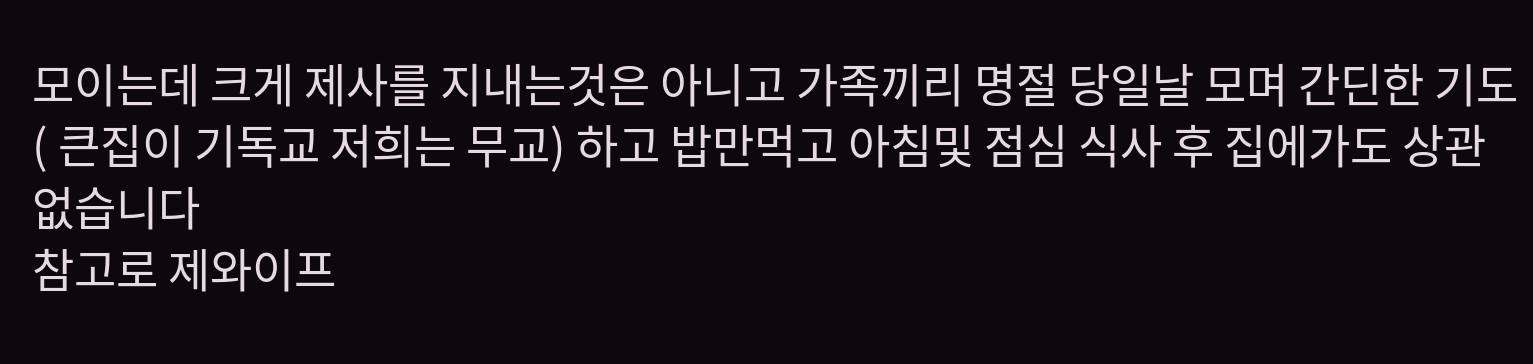모이는데 크게 제사를 지내는것은 아니고 가족끼리 명절 당일날 모며 간딘한 기도( 큰집이 기독교 저희는 무교) 하고 밥만먹고 아침및 점심 식사 후 집에가도 상관 없습니다
참고로 제와이프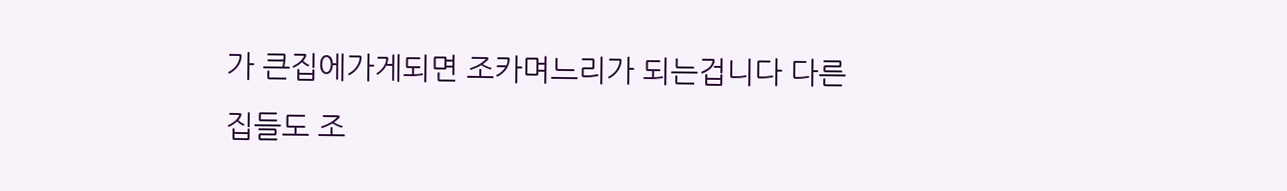가 큰집에가게되면 조카며느리가 되는겁니다 다른집들도 조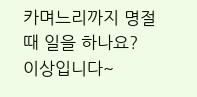카며느리까지 명절때 일을 하나요?
이상입니다~